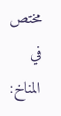مختص في المناخ: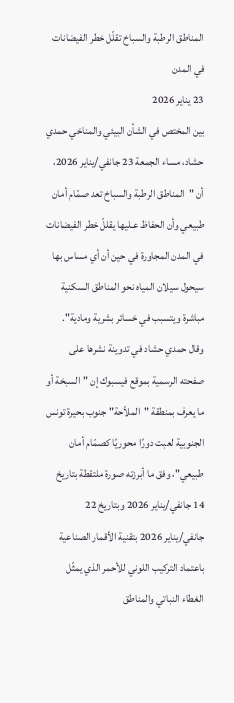المناطق الرطبة والسباخ تقلّل خطر الفيضانات في المدن
23 يناير 2026
بين المختص في الشأن البيئي والمناخي حمدي حشاد، مساء الجمعة 23 جانفي/يناير 2026، أن "المناطق الرطبة والسباخ تعد صمّام أمان طبيعي وأن الحفاظ عـليها يقللّ خطر الفيضانات في المدن المجاورة في حين أن أي مساس بها سيحول سيلان المياه نحو المناطق السكنية مباشرة ويتسبب في خسائر بشرية ومادية".
وقال حمدي حشاد في تدوينة نشرها على صفحته الرسمية بموقع فيسبوك إن "السبخة أو ما يعرف بمنطقة "الملاّحة" جنوب بحيرة تونس الجنوبية لعبت دورًا محوريًا كصمّام أمان طبيعي"، وفق ما أبرزته صورة ملتقطة بتاريخ 14 جانفي/يناير 2026 وبتاريخ 22 جانفي/يناير 2026 بتقنية الأقمار الصناعية باعتماد التركيب اللوني للأحمر الذي يمثّل الغطاء النباتي والمناطق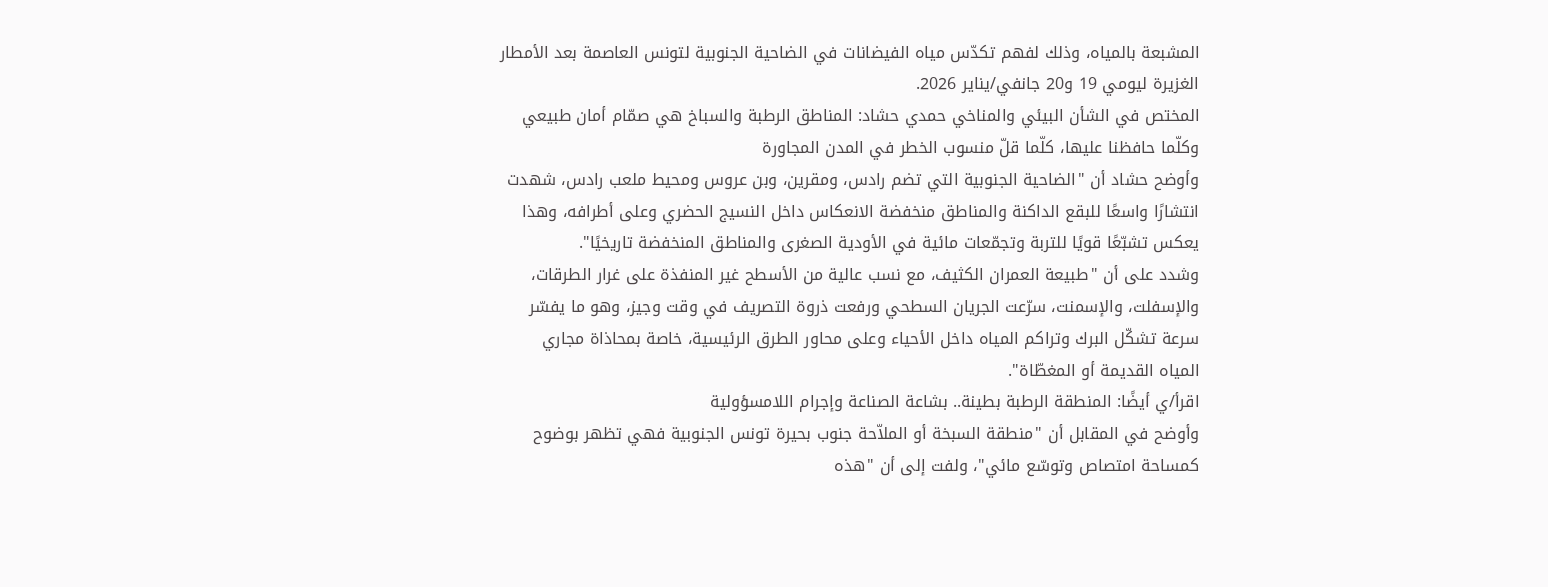المشبعة بالمياه، وذلك لفهم تكدّس مياه الفيضانات في الضاحية الجنوبية لتونس العاصمة بعد الأمطار الغزيرة ليومي 19 و20 جانفي/يناير 2026.
المختص في الشأن البيئي والمناخي حمدي حشاد: المناطق الرطبة والسباخ هي صمّام أمان طبيعي وكلّما حافظنا عليها، كلّما قلّ منسوب الخطر في المدن المجاورة
وأوضح حشاد أن "الضاحية الجنوبية التي تضم رادس، ومقرين، وبن عروس ومحيط ملعب رادس، شهدت انتشارًا واسعًا للبقع الداكنة والمناطق منخفضة الانعكاس داخل النسيج الحضري وعلى أطرافه، وهذا يعكس تشبّعًا قويًا للتربة وتجمّعات مائية في الأودية الصغرى والمناطق المنخفضة تاريخيًا".
وشدد على أن "طبيعة العمران الكثيف، مع نسب عالية من الأسطح غير المنفذة على غرار الطرقات، والإسفلت، والإسمنت، سرّعت الجريان السطحي ورفعت ذروة التصريف في وقت وجيز، وهو ما يفسّر سرعة تشكّل البرك وتراكم المياه داخل الأحياء وعلى محاور الطرق الرئيسية، خاصة بمحاذاة مجاري المياه القديمة أو المغطّاة".
اقرأ/ي أيضًا: المنطقة الرطبة بطينة.. بشاعة الصناعة وإجرام اللامسؤولية
وأوضح في المقابل أن "منطقة السبخة أو الملاّحة جنوب بحيرة تونس الجنوبية فهي تظهر بوضوح كمساحة امتصاص وتوسّع مائي"، ولفت إلى أن "هذه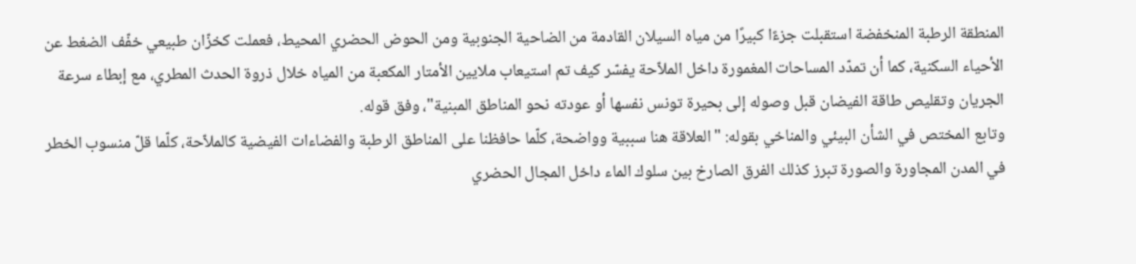المنطقة الرطبة المنخفضة استقبلت جزءًا كبيرًا من مياه السيلان القادمة من الضاحية الجنوبية ومن الحوض الحضري المحيط، فعملت كخزّان طبيعي خفّف الضغط عن الأحياء السكنية، كما أن تمدّد المساحات المغمورة داخل الملاّحة يفسّر كيف تم استيعاب ملايين الأمتار المكعبة من المياه خلال ذروة الحدث المطري، مع إبطاء سرعة الجريان وتقليص طاقة الفيضان قبل وصوله إلى بحيرة تونس نفسها أو عودته نحو المناطق المبنية"، وفق قوله.
وتابع المختص في الشأن البيئي والمناخي بقوله: "العلاقة هنا سببية وواضحة، كلّما حافظنا على المناطق الرطبة والفضاءات الفيضية كالملاّحة، كلّما قلّ منسوب الخطر في المدن المجاورة والصورة تبرز كذلك الفرق الصارخ بين سلوك الماء داخل المجال الحضري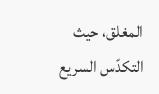المغلق، حيث التكدّس السريع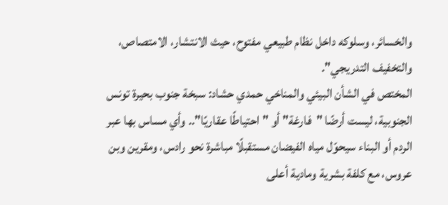والخسائر، وسلوكه داخل نظام طبيعي مفتوح، حيث الانتشار، الامتصاص، والتخفيف التدريجي".
المختص في الشأن البيئي والمناخي حمدي حشاد: سبخة جنوب بحيرة تونس الجنوبية، ليست أرضًا "فارغة" أو "احتياطًا عقاريًا".. وأي مساس بها عبر الردم أو البناء سيحوّل مياه الفيضان مستقبلًا مباشرة نحو رادس، ومقرين وبن عروس، مع كلفة بشرية ومادية أعلى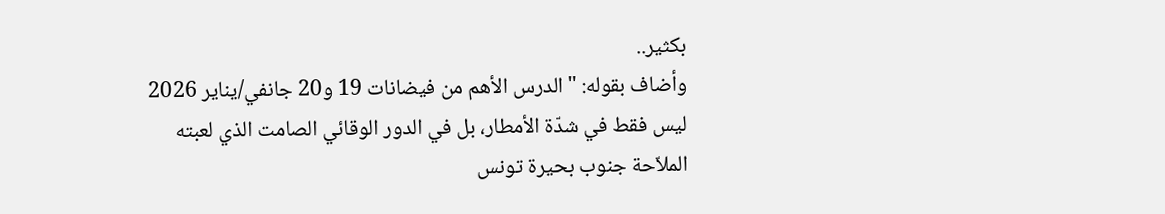بكثير..
وأضاف بقوله: "الدرس الأهم من فيضانات 19 و20 جانفي/يناير 2026 ليس فقط في شدّة الأمطار، بل في الدور الوقائي الصامت الذي لعبته الملاّحة جنوب بحيرة تونس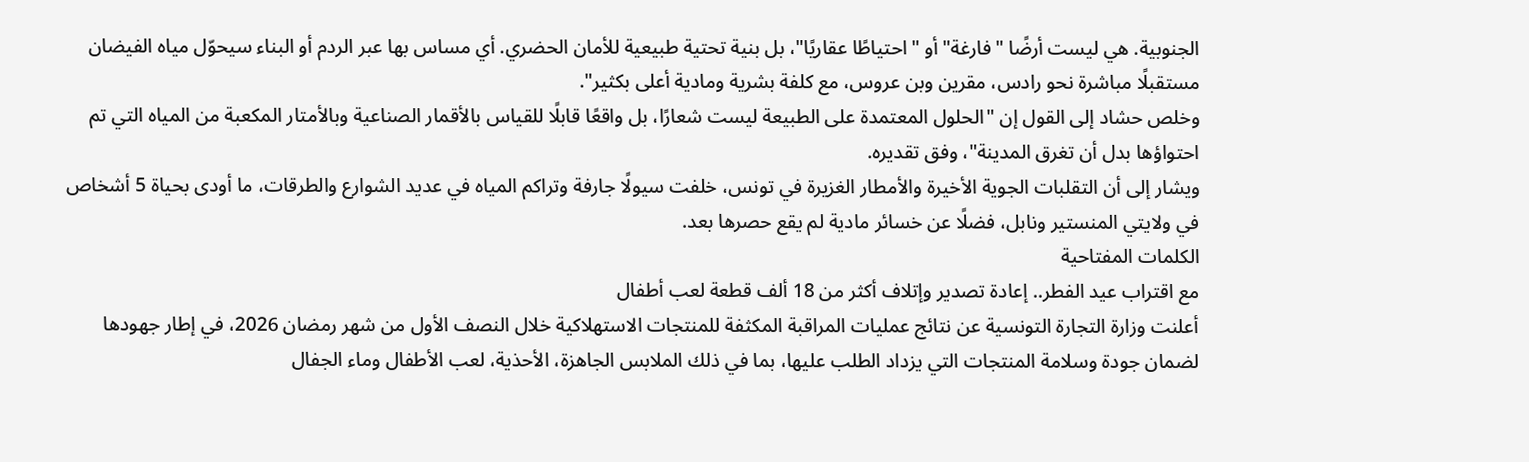الجنوبية. هي ليست أرضًا "فارغة" أو "احتياطًا عقاريًا"، بل بنية تحتية طبيعية للأمان الحضري. أي مساس بها عبر الردم أو البناء سيحوّل مياه الفيضان مستقبلًا مباشرة نحو رادس، مقرين وبن عروس، مع كلفة بشرية ومادية أعلى بكثير".
وخلص حشاد إلى القول إن "الحلول المعتمدة على الطبيعة ليست شعارًا، بل واقعًا قابلًا للقياس بالأقمار الصناعية وبالأمتار المكعبة من المياه التي تم احتواؤها بدل أن تغرق المدينة"، وفق تقديره.
ويشار إلى أن التقلبات الجوية الأخيرة والأمطار الغزيرة في تونس، خلفت سيولًا جارفة وتراكم المياه في عديد الشوارع والطرقات، ما أودى بحياة 5 أشخاص في ولايتي المنستير ونابل، فضلًا عن خسائر مادية لم يقع حصرها بعد.
الكلمات المفتاحية
مع اقتراب عيد الفطر.. إعادة تصدير وإتلاف أكثر من 18 ألف قطعة لعب أطفال
أعلنت وزارة التجارة التونسية عن نتائج عمليات المراقبة المكثفة للمنتجات الاستهلاكية خلال النصف الأول من شهر رمضان 2026، في إطار جهودها لضمان جودة وسلامة المنتجات التي يزداد الطلب عليها، بما في ذلك الملابس الجاهزة، الأحذية، لعب الأطفال وماء الجفال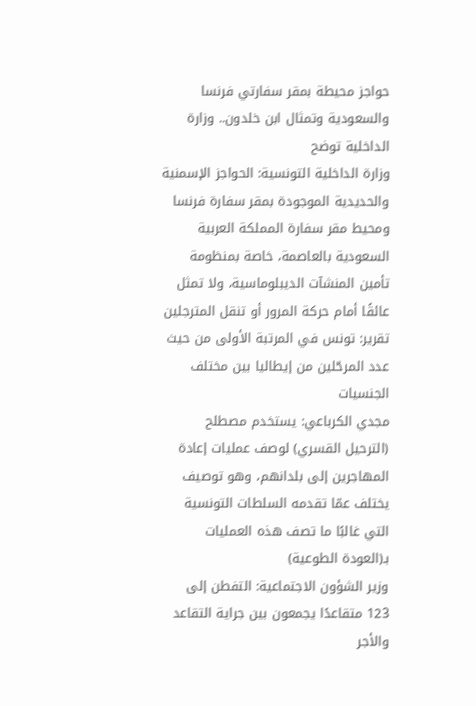حواجز محيطة بمقر سفارتي فرنسا والسعودية وتمثال ابن خلدون.. وزارة الداخلية توضح
وزارة الداخلية التونسية: الحواجز الإسمنية والحديدية الموجودة بمقر سفارة فرنسا ومحيط مقر سفارة المملكة العربية السعودية بالعاصمة، خاصة بمنظومة تأمين المنشآت الديبلوماسية، ولا تمثل عائقًا أمام حركة المرور أو تنقل المترجلين
تقرير: تونس في المرتبة الأولى من حيث عدد المرحّلين من إيطاليا بين مختلف الجنسيات
مجدي الكرباعي: يستخدم مصطلح (الترحيل القسري) لوصف عمليات إعادة المهاجرين إلى بلدانهم، وهو توصيف يختلف عمّا تقدمه السلطات التونسية التي غالبًا ما تصف هذه العمليات بـ(العودة الطوعية)
وزير الشؤون الاجتماعية: التفطن إلى 123 متقاعدًا يجمعون بين جراية التقاعد والأجر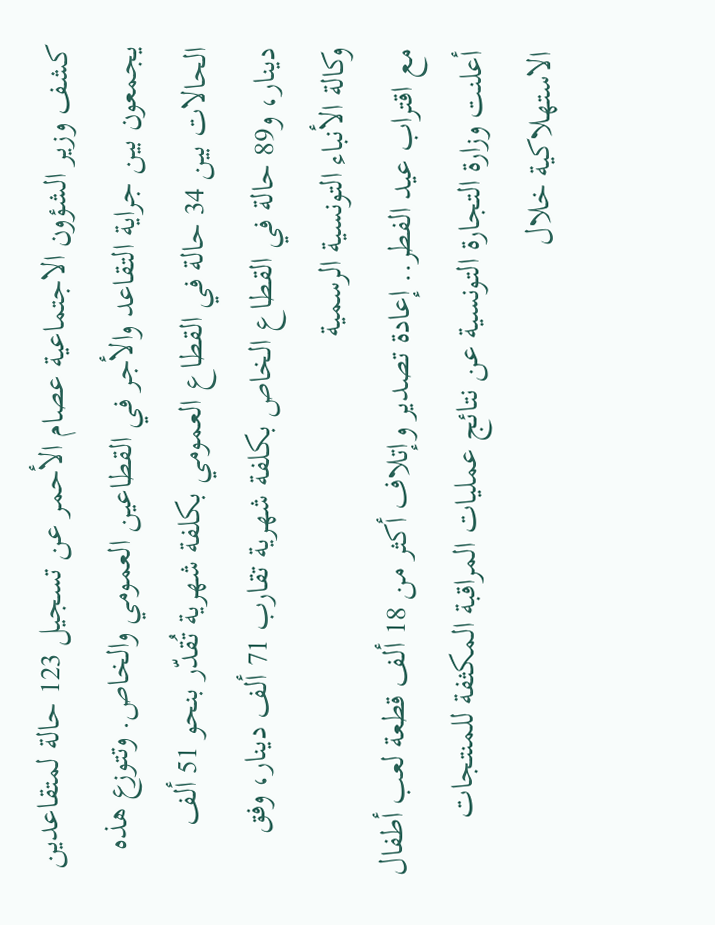كشف وزير الشؤون الاجتماعية عصام الأحمر عن تسجيل 123 حالة لمتقاعدين يجمعون بين جراية التقاعد والأجر في القطاعين العمومي والخاص. وتتوزع هذه الحالات بين 34 حالة في القطاع العمومي بكلفة شهرية تُقدّر بنحو 51 ألف دينار، و89 حالة في القطاع الخاص بكلفة شهرية تقارب 71 ألف دينار، وفق وكالة الأنباء التونسية الرسمية
مع اقتراب عيد الفطر.. إعادة تصدير وإتلاف أكثر من 18 ألف قطعة لعب أطفال
أعلنت وزارة التجارة التونسية عن نتائج عمليات المراقبة المكثفة للمنتجات الاستهلاكية خلال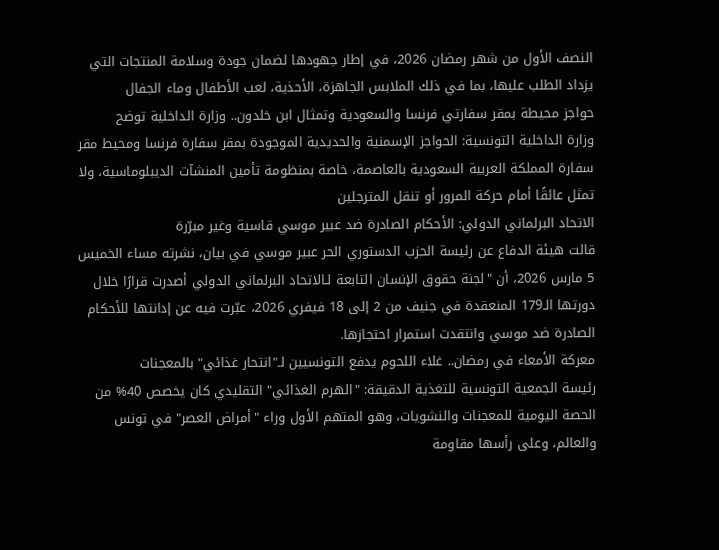النصف الأول من شهر رمضان 2026، في إطار جهودها لضمان جودة وسلامة المنتجات التي يزداد الطلب عليها، بما في ذلك الملابس الجاهزة، الأحذية، لعب الأطفال وماء الجفال
حواجز محيطة بمقر سفارتي فرنسا والسعودية وتمثال ابن خلدون.. وزارة الداخلية توضح
وزارة الداخلية التونسية: الحواجز الإسمنية والحديدية الموجودة بمقر سفارة فرنسا ومحيط مقر سفارة المملكة العربية السعودية بالعاصمة، خاصة بمنظومة تأمين المنشآت الديبلوماسية، ولا تمثل عائقًا أمام حركة المرور أو تنقل المترجلين
الاتحاد البرلماني الدولي: الأحكام الصادرة ضد عبير موسي قاسية وغير مبرّرة
قالت هيئة الدفاع عن رئيسة الحزب الدستوري الحر عبير موسي في بيان، نشرته مساء الخميس 5 مارس 2026، أن "لجنة حقوق الإنسان التابعة لـالاتحاد البرلماني الدولي أصدرت قرارًا خلال دورتها الـ179 المنعقدة في جنيف من 2 إلى 18 فيفري 2026، عبّرت فيه عن إدانتها للأحكام الصادرة ضد موسي وانتقدت استمرار احتجازها.
معركة الأمعاء في رمضان.. غلاء اللحوم يدفع التونسيين لـ"انتحار غذائي" بالمعجنات
رئيسة الجمعية التونسية للتغذية الدقيقة: "الهرم الغذائي" التقليدي كان يخصص 40% من الحصة اليومية للمعجنات والنشويات، وهو المتهم الأول وراء "أمراض العصر" في تونس والعالم، وعلى رأسها مقاومة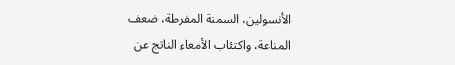الأنسولين، السمنة المفرطة، ضعف المناعة، واكتئاب الأمعاء الناتج عن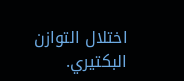اختلال التوازن البكتيري.